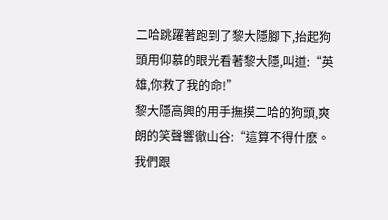二哈跳躍著跑到了黎大隱腳下,抬起狗頭用仰慕的眼光看著黎大隱,叫道:“英雄,你救了我的命!”
黎大隱高興的用手撫摸二哈的狗頭,爽朗的笑聲響徹山谷:“這算不得什麽。我們跟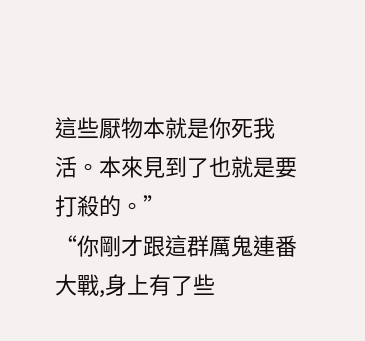這些厭物本就是你死我活。本來見到了也就是要打殺的。”
“你剛才跟這群厲鬼連番大戰,身上有了些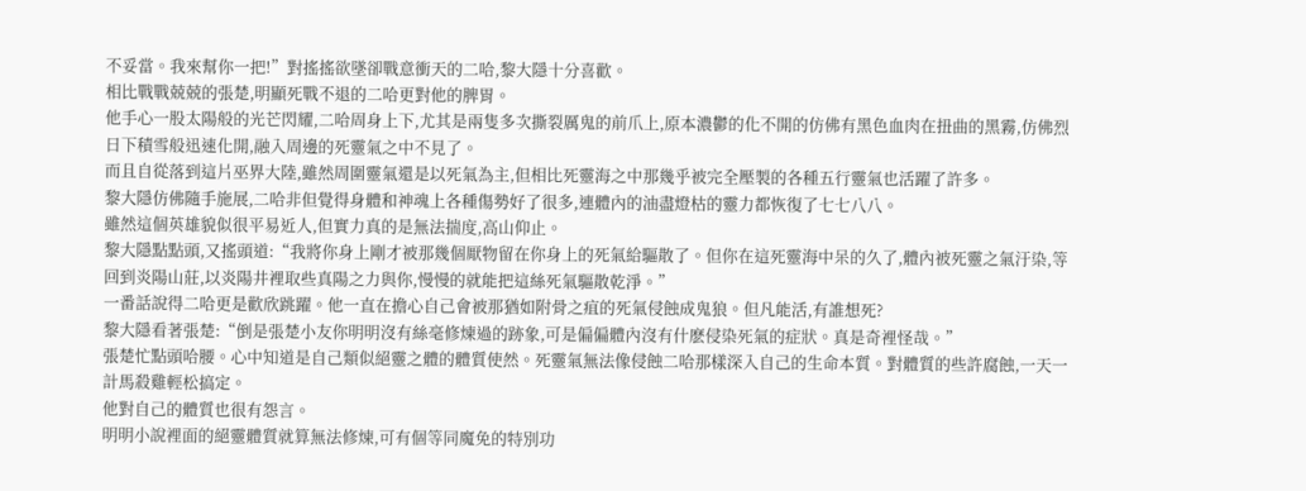不妥當。我來幫你一把!”對搖搖欲墜卻戰意衝天的二哈,黎大隱十分喜歡。
相比戰戰兢兢的張楚,明顯死戰不退的二哈更對他的脾胃。
他手心一股太陽般的光芒閃耀,二哈周身上下,尤其是兩隻多次撕裂厲鬼的前爪上,原本濃鬱的化不開的仿佛有黑色血肉在扭曲的黑霧,仿佛烈日下積雪般迅速化開,融入周邊的死靈氣之中不見了。
而且自從落到這片巫界大陸,雖然周圍靈氣還是以死氣為主,但相比死靈海之中那幾乎被完全壓製的各種五行靈氣也活躍了許多。
黎大隱仿佛隨手施展,二哈非但覺得身體和神魂上各種傷勢好了很多,連體內的油盡燈枯的靈力都恢復了七七八八。
雖然這個英雄貌似很平易近人,但實力真的是無法揣度,高山仰止。
黎大隱點點頭,又搖頭道:“我將你身上剛才被那幾個厭物留在你身上的死氣給驅散了。但你在這死靈海中呆的久了,體內被死靈之氣汙染,等回到炎陽山莊,以炎陽井裡取些真陽之力與你,慢慢的就能把這絲死氣驅散乾淨。”
一番話說得二哈更是歡欣跳躍。他一直在擔心自己會被那猶如附骨之疽的死氣侵蝕成鬼狼。但凡能活,有誰想死?
黎大隱看著張楚:“倒是張楚小友你明明沒有絲毫修煉過的跡象,可是偏偏體內沒有什麽侵染死氣的症狀。真是奇裡怪哉。”
張楚忙點頭哈腰。心中知道是自己類似絕靈之體的體質使然。死靈氣無法像侵蝕二哈那樣深入自己的生命本質。對體質的些許腐蝕,一天一計馬殺雞輕松搞定。
他對自己的體質也很有怨言。
明明小說裡面的絕靈體質就算無法修煉,可有個等同魔免的特別功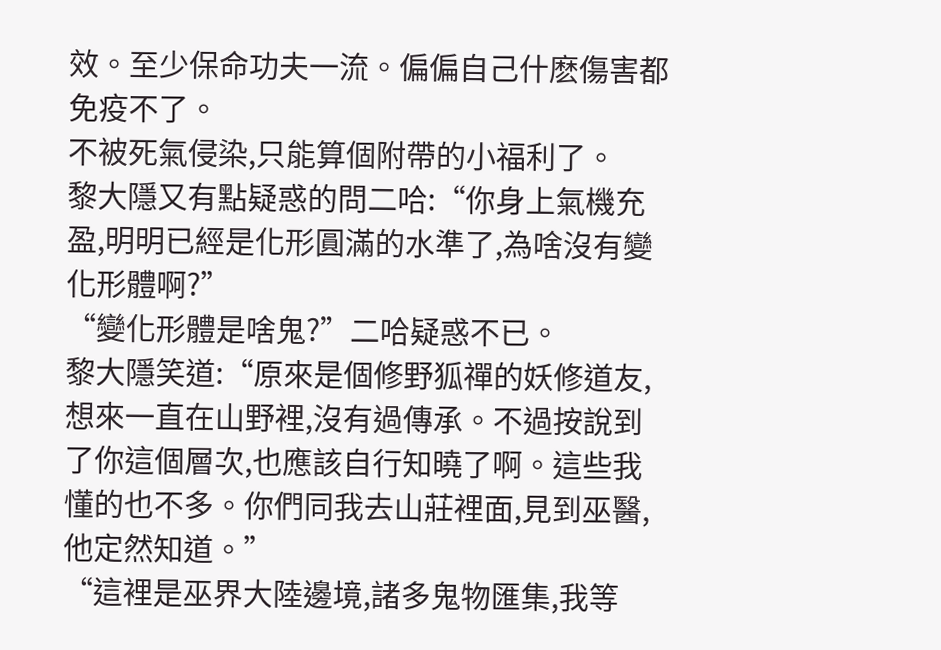效。至少保命功夫一流。偏偏自己什麽傷害都免疫不了。
不被死氣侵染,只能算個附帶的小福利了。
黎大隱又有點疑惑的問二哈:“你身上氣機充盈,明明已經是化形圓滿的水準了,為啥沒有變化形體啊?”
“變化形體是啥鬼?”二哈疑惑不已。
黎大隱笑道:“原來是個修野狐禪的妖修道友,想來一直在山野裡,沒有過傳承。不過按說到了你這個層次,也應該自行知曉了啊。這些我懂的也不多。你們同我去山莊裡面,見到巫醫,他定然知道。”
“這裡是巫界大陸邊境,諸多鬼物匯集,我等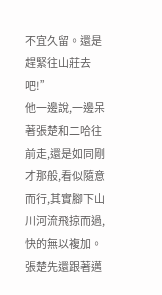不宜久留。還是趕緊往山莊去吧!”
他一邊說,一邊呆著張楚和二哈往前走,還是如同剛才那般,看似隨意而行,其實腳下山川河流飛掠而過,快的無以複加。
張楚先還跟著邁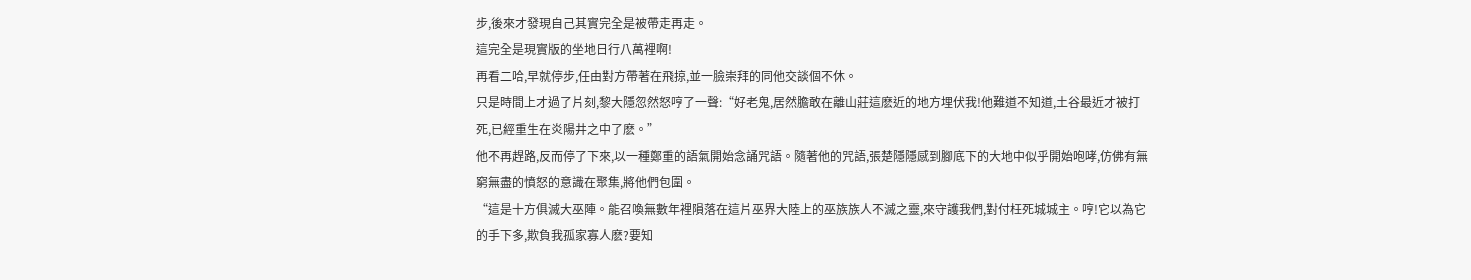步,後來才發現自己其實完全是被帶走再走。
這完全是現實版的坐地日行八萬裡啊!
再看二哈,早就停步,任由對方帶著在飛掠,並一臉崇拜的同他交談個不休。
只是時間上才過了片刻,黎大隱忽然怒哼了一聲:“好老鬼,居然膽敢在離山莊這麽近的地方埋伏我!他難道不知道,土谷最近才被打死,已經重生在炎陽井之中了麽。”
他不再趕路,反而停了下來,以一種鄭重的語氣開始念誦咒語。隨著他的咒語,張楚隱隱感到腳底下的大地中似乎開始咆哮,仿佛有無窮無盡的憤怒的意識在聚集,將他們包圍。
“這是十方俱滅大巫陣。能召喚無數年裡隕落在這片巫界大陸上的巫族族人不滅之靈,來守護我們,對付枉死城城主。哼!它以為它的手下多,欺負我孤家寡人麽?要知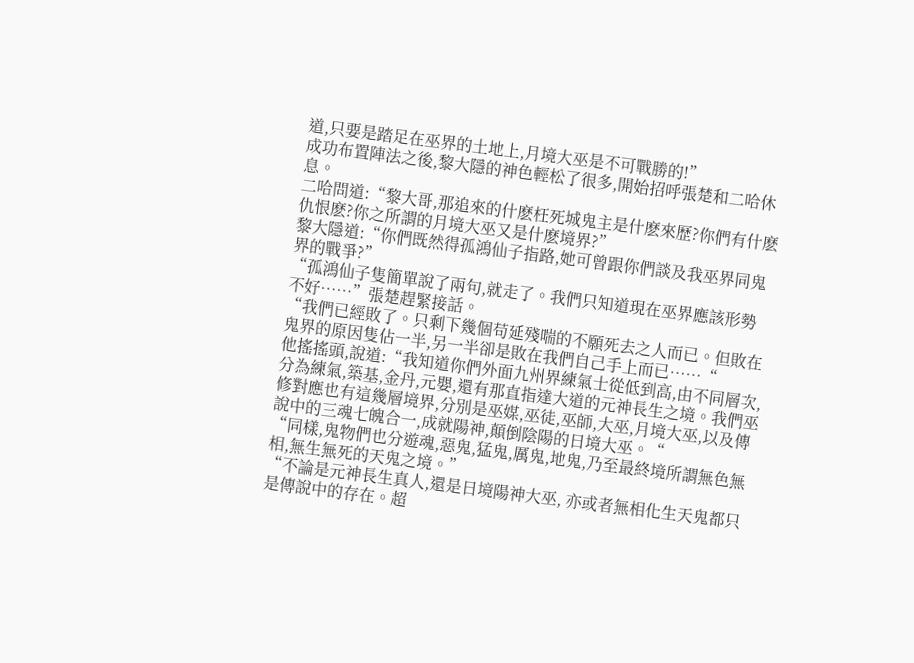道,只要是踏足在巫界的土地上,月境大巫是不可戰勝的!”
成功布置陣法之後,黎大隱的神色輕松了很多,開始招呼張楚和二哈休息。
二哈問道:“黎大哥,那追來的什麽枉死城鬼主是什麽來歷?你們有什麽仇恨麽?你之所謂的月境大巫又是什麽境界?”
黎大隱道:“你們既然得孤鴻仙子指路,她可曾跟你們談及我巫界同鬼界的戰爭?”
“孤鴻仙子隻簡單說了兩句,就走了。我們只知道現在巫界應該形勢不好……”張楚趕緊接話。
“我們已經敗了。只剩下幾個苟延殘喘的不願死去之人而已。但敗在鬼界的原因隻佔一半,另一半卻是敗在我們自己手上而已……“
他搖搖頭,說道:“我知道你們外面九州界練氣士從低到高,由不同層次,分為練氣,築基,金丹,元嬰,還有那直指達大道的元神長生之境。我們巫修對應也有這幾層境界,分別是巫媒,巫徒,巫師,大巫,月境大巫,以及傳說中的三魂七魄合一,成就陽神,顛倒陰陽的日境大巫。“
“同樣,鬼物們也分遊魂,惡鬼,猛鬼,厲鬼,地鬼,乃至最終境所謂無色無相,無生無死的天鬼之境。”
“不論是元神長生真人,還是日境陽神大巫, 亦或者無相化生天鬼都只是傳說中的存在。超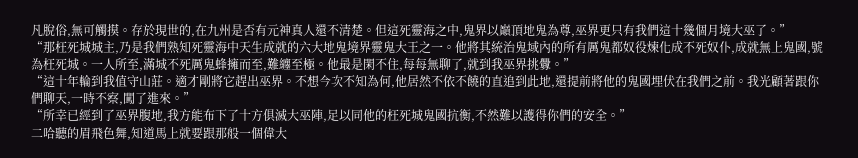凡脫俗,無可觸摸。存於現世的,在九州是否有元神真人還不清楚。但這死靈海之中,鬼界以巔頂地鬼為尊,巫界更只有我們這十幾個月境大巫了。”
“那枉死城城主,乃是我們熟知死靈海中天生成就的六大地鬼境界靈鬼大王之一。他將其統治鬼域內的所有厲鬼都奴役煉化成不死奴仆,成就無上鬼國,號為枉死城。一人所至,滿城不死厲鬼蜂擁而至,難纏至極。他最是閑不住,每每無聊了,就到我巫界挑釁。”
“這十年輪到我值守山莊。適才剛將它趕出巫界。不想今次不知為何,他居然不依不饒的直追到此地,還提前將他的鬼國埋伏在我們之前。我光顧著跟你們聊天,一時不察,闖了進來。”
“所幸已經到了巫界腹地,我方能布下了十方俱滅大巫陣,足以同他的枉死城鬼國抗衡,不然難以護得你們的安全。”
二哈聽的眉飛色舞,知道馬上就要跟那般一個偉大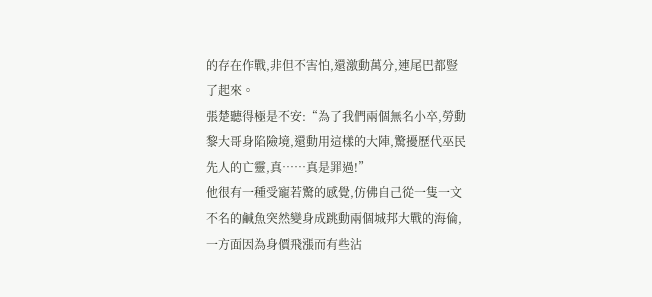的存在作戰,非但不害怕,還激動萬分,連尾巴都豎了起來。
張楚聽得極是不安:“為了我們兩個無名小卒,勞動黎大哥身陷險境,還動用這樣的大陣,驚擾歷代巫民先人的亡靈,真……真是罪過!”
他很有一種受寵若驚的感覺,仿佛自己從一隻一文不名的鹹魚突然變身成跳動兩個城邦大戰的海倫,一方面因為身價飛漲而有些沾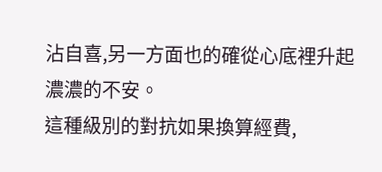沾自喜,另一方面也的確從心底裡升起濃濃的不安。
這種級別的對抗如果換算經費,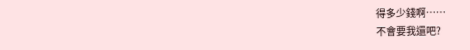得多少錢啊……
不會要我還吧?